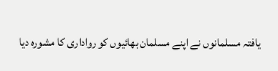یافتہ مسلمانوں نے اپنے مسلمان بھائیوں کو رواداری کا مشورہ دیا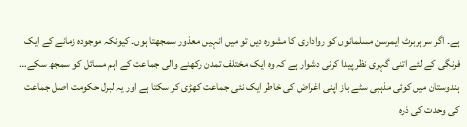ہے۔ اگر سرہربرٹ ایمرسن مسلمانوں کو رواداری کا مشورہ دیں تو میں انہیں معذور سمجھتا ہوں۔ کیونکہ موجودہ زمانے کے ایک فرنگی کے لئے اتنی گہری نظر پیدا کرنی دشوار ہے کہ وہ ایک مختلف تمدن رکھنے والی جماعت کے اہم مسائل کو سمجھ سکے… ہندوستان میں کوئی مذہبی سٹے باز اپنی اغراض کی خاطر ایک نئی جماعت کھڑی کر سکتا ہے اور یہ لبرل حکومت اصل جماعت کی وحدت کی ذرہ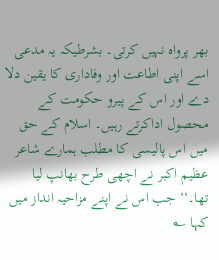بھر پرواہ نہیں کرتی۔ بشرطیکہ یہ مدعی اسے اپنی اطاعت اور وفاداری کا یقین دلا دے اور اس کے پیرو حکومت کے محصول اداکرتے رہیں۔ اسلام کے حق میں اس پالیسی کا مطلب ہمارے شاعر عظیم اکبر نے اچھی طرح بھانپ لیا تھا۔‘‘ جب اس نے اپنے مزاحیہ انداز میں کہا ؎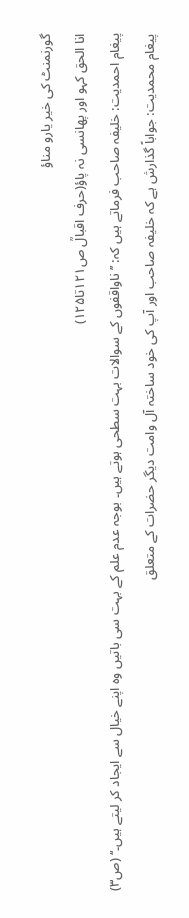گورنمنٹ کی خیر یارو مناؤ
انا الحق کہو اور پھانسی نہ پاؤ(حرف اقبالؒ ص۱۲۱تا۱۲۵)
پیغام احمدیت: خلیفہ صاحب فرماتے ہیں کہ: ’’ناواقفوں کے سوالات بہت سطحی ہوتے ہیں۔ بوجہ عدم علم کے بہت سی باتیں وہ اپنے خیال سے ایجاد کر لیتے ہیں۔‘‘ (ص۳)
پیغام محمدیت: جواباً گذارش ہے کہ خلیفہ صاحب اور آپ کی خود ساختہ آل وامت دیگر حضرات کے متعلق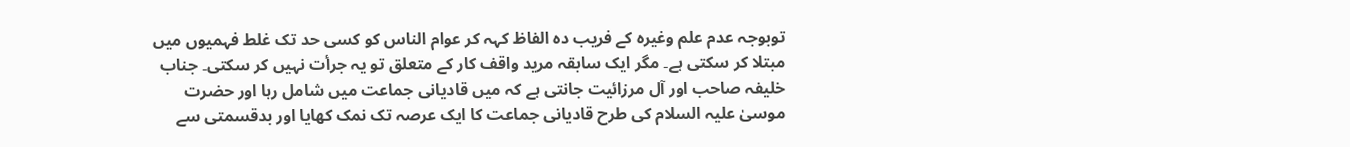توبوجہ عدم علم وغیرہ کے فریب دہ الفاظ کہہ کر عوام الناس کو کسی حد تک غلط فہمیوں میں مبتلا کر سکتی ہے۔ مگر ایک سابقہ مرید واقف کار کے متعلق تو یہ جرأت نہیں کر سکتی۔ جناب خلیفہ صاحب اور آل مرزائیت جانتی ہے کہ میں قادیانی جماعت میں شامل رہا اور حضرت موسیٰ علیہ السلام کی طرح قادیانی جماعت کا ایک عرصہ تک نمک کھایا اور بدقسمتی سے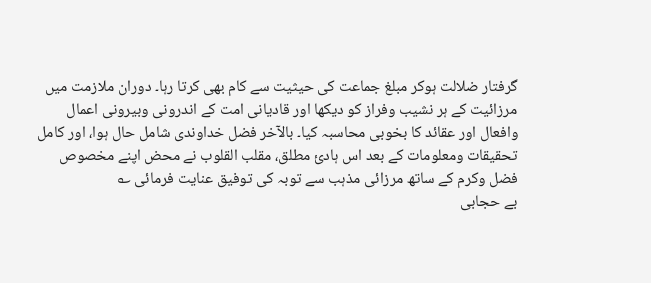گرفتار ضلالت ہوکر مبلغ جماعت کی حیثیت سے کام بھی کرتا رہا۔ دوران ملازمت میں مرزائیت کے ہر نشیب وفراز کو دیکھا اور قادیانی امت کے اندرونی وبیرونی اعمال وافعال اور عقائد کا بخوبی محاسبہ کیا۔ بالآخر فضل خداوندی شامل حال ہوا، اور کامل تحقیقات ومعلومات کے بعد اس ہادیٔ مطلق، مقلب القلوب نے محض اپنے مخصوص فضل وکرم کے ساتھ مرزائی مذہب سے توبہ کی توفیق عنایت فرمائی ؎
بے حجابی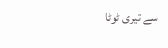سے تیری ٹوٹا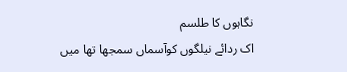نگاہوں کا طلسم
اک ردائے نیلگوں کوآسماں سمجھا تھا میں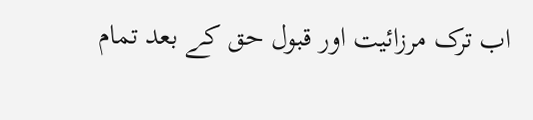اب ترک مرزائیت اور قبول حق کے بعد تمام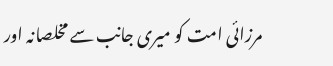مرزائی امت کو میری جانب سے مخلصانہ اور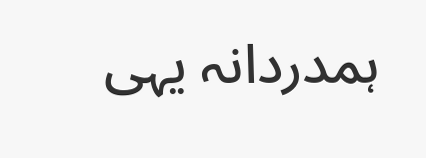ہمدردانہ یہی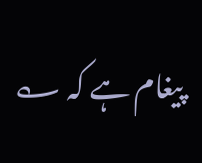پیغام ہے کہ ؎